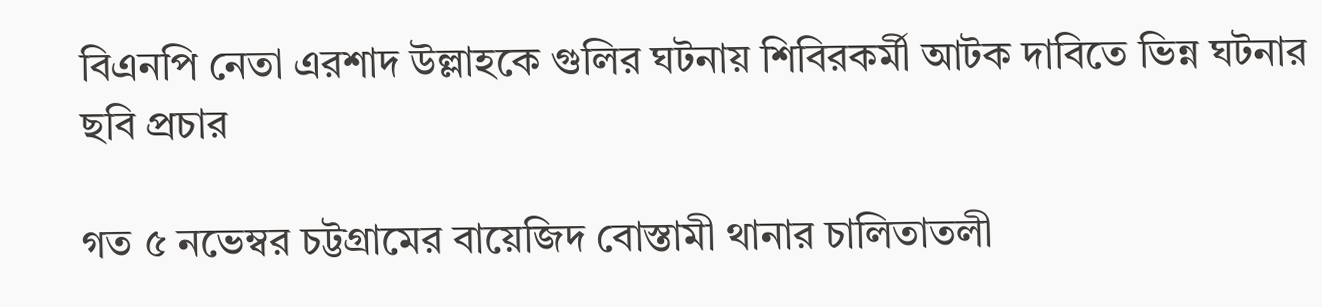বিএনপি নেতা এরশাদ উল্লাহকে গুলির ঘটনায় শিবিরকর্মী আটক দাবিতে ভিন্ন ঘটনার ছবি প্রচার

গত ৫ নভেম্বর চট্টগ্রামের বায়েজিদ বোস্তামী থানার চালিতাতলী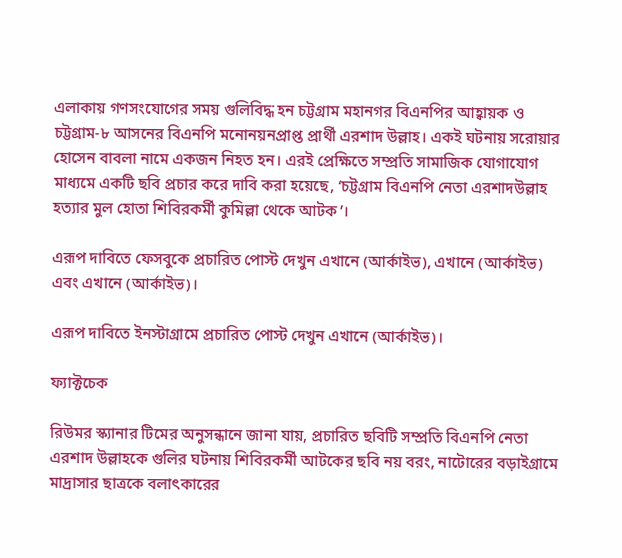এলাকায় গণসংযোগের সময় গুলিবিদ্ধ হন চট্টগ্রাম মহানগর বিএনপির আহ্বায়ক ও চট্টগ্রাম-৮ আসনের বিএনপি মনোনয়নপ্রাপ্ত প্রার্থী এরশাদ উল্লাহ। একই ঘটনায় সরোয়ার হোসেন বাবলা নামে একজন নিহত হন। এরই প্রেক্ষিতে সম্প্রতি সামাজিক যোগাযোগ মাধ্যমে একটি ছবি প্রচার করে দাবি করা হয়েছে, ‘চট্টগ্রাম বিএনপি নেতা এরশাদউল্লাহ হত্যার মুল হোতা শিবিরকর্মী কুমিল্লা থেকে আটক’।

এরূপ দাবিতে ফেসবুকে প্রচারিত পোস্ট দেখুন এখানে (আর্কাইভ), এখানে (আর্কাইভ) এবং এখানে (আর্কাইভ)।

এরূপ দাবিতে ইনস্টাগ্রামে প্রচারিত পোস্ট দেখুন এখানে (আর্কাইভ)।

ফ্যাক্টচেক

রিউমর স্ক্যানার টিমের অনুসন্ধানে জানা যায়, প্রচারিত ছবিটি সম্প্রতি বিএনপি নেতা এরশাদ উল্লাহকে গুলির ঘটনায় শিবিরকর্মী আটকের ছবি নয় বরং, নাটোরের বড়াইগ্রামে মাদ্রাসার ছাত্রকে বলাৎকারের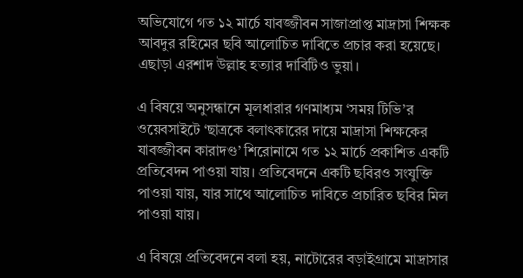অভিযোগে গত ১২ মার্চে যাবজ্জীবন সাজাপ্রাপ্ত মাদ্রাসা শিক্ষক আবদুর রহিমের ছবি আলোচিত দাবিতে প্রচার করা হয়েছে। এছাড়া এরশাদ উল্লাহ হত্যার দাবিটিও ভুয়া।

এ বিষয়ে অনুসন্ধানে মূলধারার গণমাধ্যম ‘সময় টিভি’র ওয়েবসাইটে ‘ছাত্রকে বলাৎকারের দায়ে মাদ্রাসা শিক্ষকের যাবজ্জীবন কারাদণ্ড’ শিরোনামে গত ১২ মার্চে প্রকাশিত একটি প্রতিবেদন পাওয়া যায়। প্রতিবেদনে একটি ছবিরও সংযুক্তি পাওয়া যায়, যার সাথে আলোচিত দাবিতে প্রচারিত ছবির মিল পাওয়া যায়।

এ বিষয়ে প্রতিবেদনে বলা হয়, নাটোরের বড়াইগ্রামে মাদ্রাসার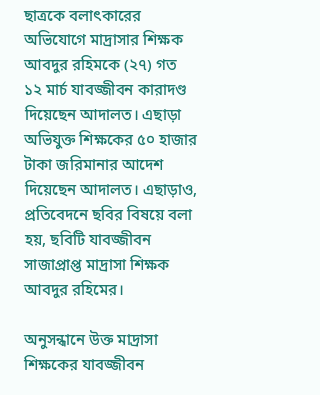ছাত্রকে বলাৎকারের অভিযোগে মাদ্রাসার শিক্ষক আবদুর রহিমকে (২৭) গত ১২ মার্চ যাবজ্জীবন কারাদণ্ড দিয়েছেন আদালত। এছাড়া অভিযুক্ত শিক্ষকের ৫০ হাজার টাকা জরিমানার আদেশ দিয়েছেন আদালত। এছাড়াও, প্রতিবেদনে ছবির বিষয়ে বলা হয়, ছবিটি যাবজ্জীবন সাজাপ্রাপ্ত মাদ্রাসা শিক্ষক আবদুর রহিমের।

অনুসন্ধানে উক্ত মাদ্রাসা শিক্ষকের যাবজ্জীবন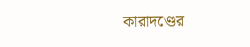কারাদণ্ডের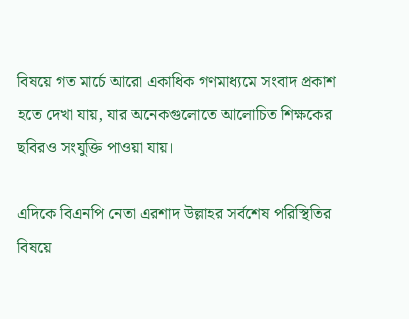বিষয়ে গত মার্চে আরো একাধিক গণমাধ্যমে সংবাদ প্রকাশ হতে দেখা যায়, যার অনেকগুলোতে আলোচিত শিক্ষকের ছবিরও সংযুক্তি পাওয়া যায়।

এদিকে বিএনপি নেতা এরশাদ উল্লাহর সর্বশেষ পরিস্থিতির বিষয়ে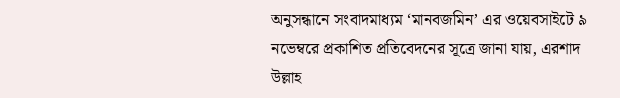অনুসন্ধানে সংবাদমাধ্যম ‘মানবজমিন’ এর ওয়েবসাইটে ৯ নভেম্বরে প্রকাশিত প্রতিবেদনের সূত্রে জানা যায়, এরশাদ উল্লাহ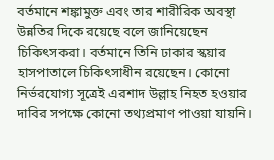বর্তমানে শঙ্কামুক্ত এবং তার শারীরিক অবস্থা উন্নতির দিকে রয়েছে বলে জানিয়েছেন চিকিৎসকরা। বর্তমানে তিনি ঢাকার স্কয়ার হাসপাতালে চিকিৎসাধীন রয়েছেন। কোনো নির্ভরযোগ্য সূত্রেই এরশাদ উল্লাহ নিহত হওয়ার দাবির সপক্ষে কোনো তথ্যপ্রমাণ পাওয়া যায়নি।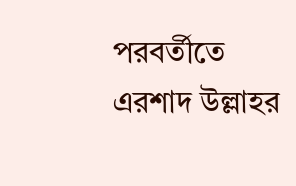পরবর্তীতে এরশাদ উল্লাহর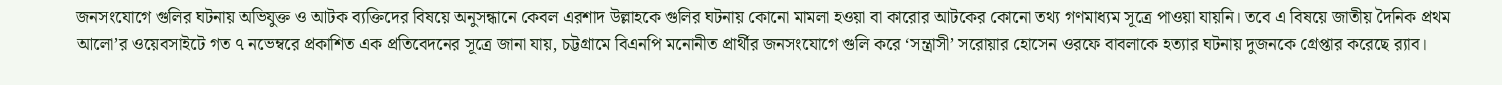জনসংযোগে গুলির ঘটনায় অভিযুক্ত ও আটক ব্যক্তিদের বিষয়ে অনুসন্ধানে কেবল এরশাদ উল্লাহকে গুলির ঘটনায় কোনো মামলা হওয়া বা কারোর আটকের কোনো তথ্য গণমাধ্যম সূত্রে পাওয়া যায়নি। তবে এ বিষয়ে জাতীয় দৈনিক প্রথম আলো’র ওয়েবসাইটে গত ৭ নভেম্বরে প্রকাশিত এক প্রতিবেদনের সূত্রে জানা যায়, চট্টগ্রামে বিএনপি মনোনীত প্রার্থীর জনসংযোগে গুলি করে ‘সন্ত্রাসী’ সরোয়ার হোসেন ওরফে বাবলাকে হত্যার ঘটনায় দুজনকে গ্রেপ্তার করেছে র‍্যাব।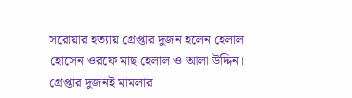সরোয়ার হত্যায় গ্রেপ্তার দুজন হলেন হেলাল হোসেন ওরফে মাছ হেলাল ও আলা উদ্দিন। গ্রেপ্তার দুজনই মামলার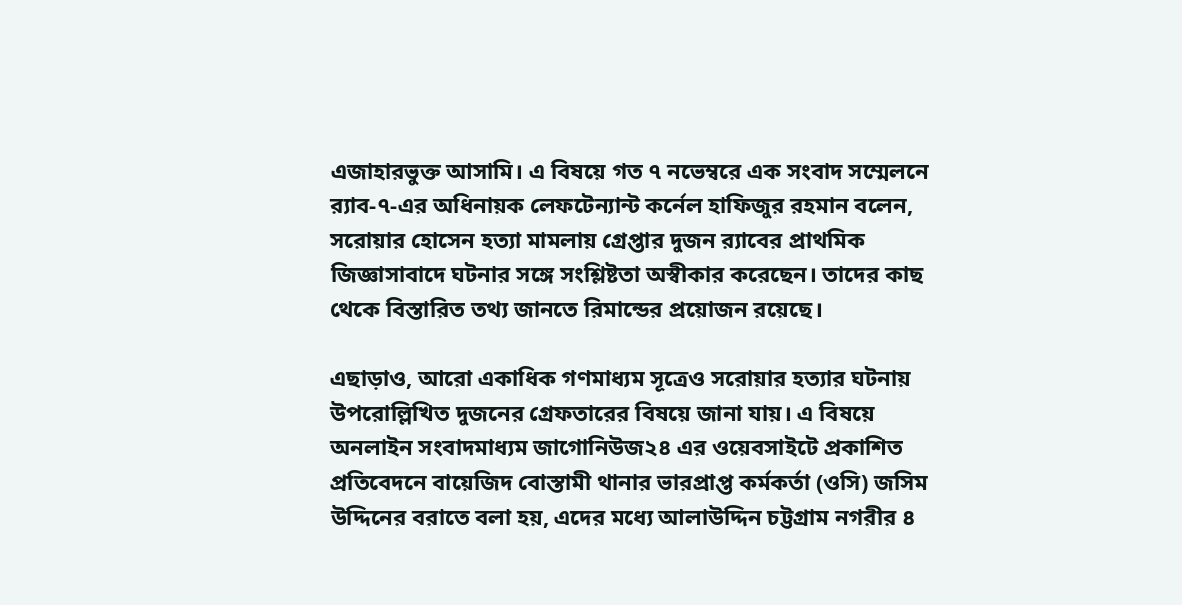এজাহারভুক্ত আসামি। এ বিষয়ে গত ৭ নভেম্বরে এক সংবাদ সম্মেলনে র‍্যাব-৭-এর অধিনায়ক লেফটেন্যান্ট কর্নেল হাফিজুর রহমান বলেন, সরোয়ার হোসেন হত্যা মামলায় গ্রেপ্তার দুজন র‍্যাবের প্রাথমিক জিজ্ঞাসাবাদে ঘটনার সঙ্গে সংশ্লিষ্টতা অস্বীকার করেছেন। তাদের কাছ থেকে বিস্তারিত তথ্য জানতে রিমান্ডের প্রয়োজন রয়েছে।

এছাড়াও, আরো একাধিক গণমাধ্যম সূত্রেও সরোয়ার হত্যার ঘটনায় উপরোল্লিখিত দুজনের গ্রেফতারের বিষয়ে জানা যায়। এ বিষয়ে অনলাইন সংবাদমাধ্যম জাগোনিউজ২৪ এর ওয়েবসাইটে প্রকাশিত প্রতিবেদনে বায়েজিদ বোস্তামী থানার ভারপ্রাপ্ত কর্মকর্তা (ওসি) জসিম উদ্দিনের বরাতে বলা হয়, এদের মধ্যে আলাউদ্দিন চট্টগ্রাম নগরীর ৪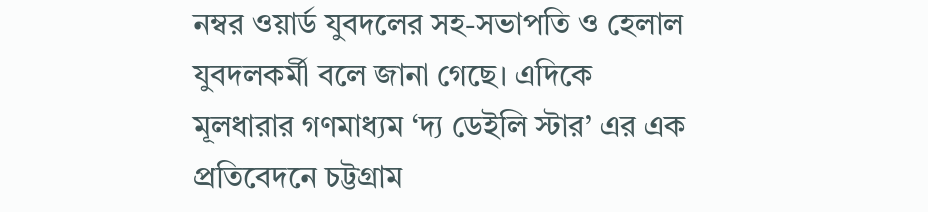নম্বর ওয়ার্ড যুবদলের সহ-সভাপতি ও হেলাল যুবদলকর্মী বলে জানা গেছে। এদিকে মূলধারার গণমাধ্যম ‘দ্য ডেইলি স্টার’ এর এক প্রতিবেদনে চট্টগ্রাম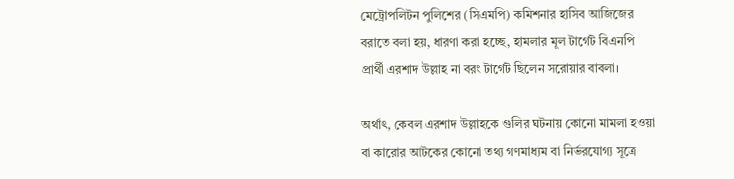মেট্রোপলিটন পুলিশের (সিএমপি) কমিশনার হাসিব আজিজের বরাতে বলা হয়, ধারণা করা হচ্ছে, হামলার মূল টার্গেট বিএনপি প্রার্থী এরশাদ উল্লাহ না বরং টার্গেট ছিলেন সরোয়ার বাবলা।

অর্থাৎ, কেবল এরশাদ উল্লাহকে গুলির ঘটনায় কোনো মামলা হওয়া বা কারোর আটকের কোনো তথ্য গণমাধ্যম বা নির্ভরযোগ্য সূত্রে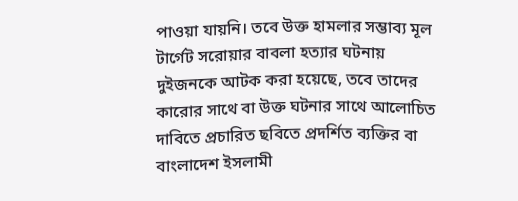পাওয়া যায়নি। তবে উক্ত হামলার সম্ভাব্য মূল টার্গেট সরোয়ার বাবলা হত্যার ঘটনায় দুইজনকে আটক করা হয়েছে, তবে তাদের কারোর সাথে বা উক্ত ঘটনার সাথে আলোচিত দাবিতে প্রচারিত ছবিতে প্রদর্শিত ব্যক্তির বা বাংলাদেশ ইসলামী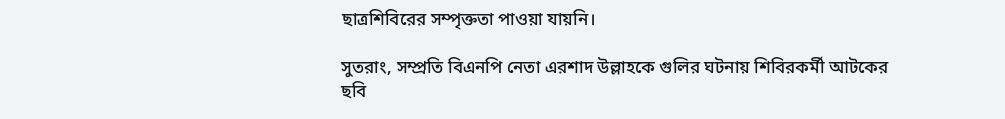ছাত্রশিবিরের সম্পৃক্ততা পাওয়া যায়নি।

সুতরাং, সম্প্রতি বিএনপি নেতা এরশাদ উল্লাহকে গুলির ঘটনায় শিবিরকর্মী আটকের ছবি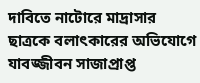দাবিতে নাটোরে মাদ্রাসার ছাত্রকে বলাৎকারের অভিযোগে যাবজ্জীবন সাজাপ্রাপ্ত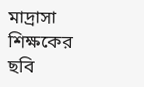মাদ্রাসা শিক্ষকের ছবি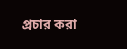প্রচার করা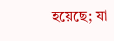হয়েছে; যা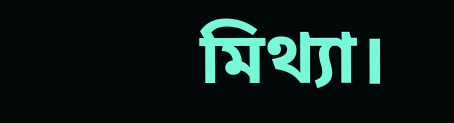মিথ্যা।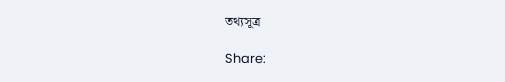তথ্যসূত্র

Share: